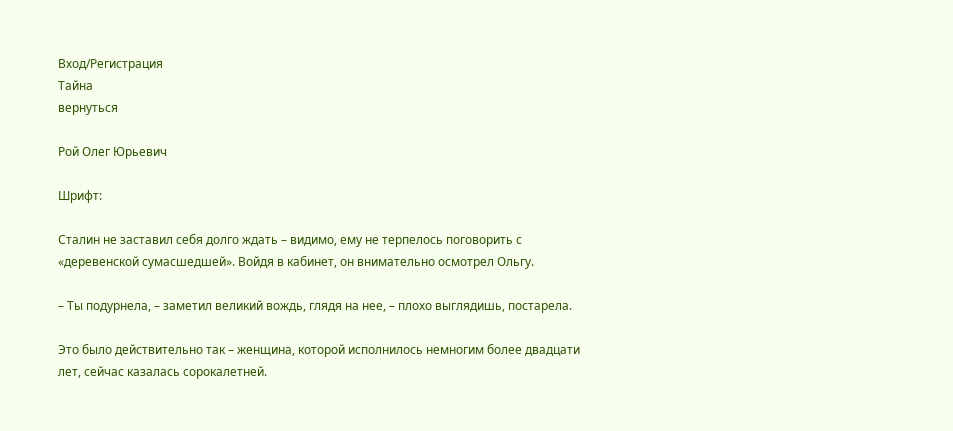Вход/Регистрация
Тайна
вернуться

Рой Олег Юрьевич

Шрифт:

Сталин не заставил себя долго ждать – видимо, ему не терпелось поговорить с «деревенской сумасшедшей». Войдя в кабинет, он внимательно осмотрел Ольгу.

– Ты подурнела, – заметил великий вождь, глядя на нее, – плохо выглядишь, постарела.

Это было действительно так – женщина, которой исполнилось немногим более двадцати лет, сейчас казалась сорокалетней.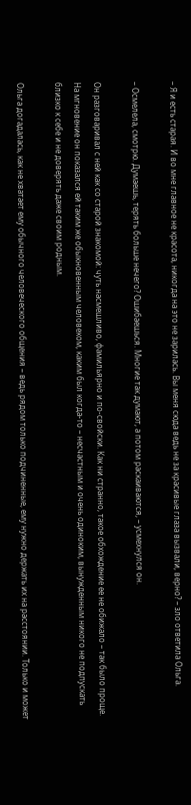– Я и есть старая. И во мне главное не красота, никогда на это не зарилась. Вы меня сюда ведь не за красивые глаза вызвали, верно? – зло ответила Ольга.

– Осмелела, смотрю. Думаешь, терять больше нечего? Ошибаешься. Многие так думают, а потом раскаиваются, – усмехнулся он.

Он разговаривал с ней как со старой знакомой: чуть насмешливо, фамильярно и по-свойски. Как ни странно, такое обхождение ее не обижало – так было проще. На мгновение он показался ей таким же обыкновенным человеком, каким был когда-то – несчастным и очень одиноким, вынужденным никого не подпускать близко к себе и не доверять даже своим родным.

Ольга догадалась, как не хватает ему обычного человеческого общения – ведь рядом только подчиненные, ему нужно держать их на расстоянии. Только и может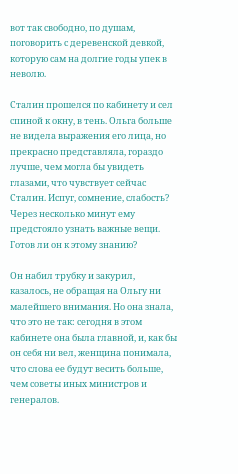вот так свободно, по душам, поговорить с деревенской девкой, которую сам на долгие годы упек в неволю.

Сталин прошелся по кабинету и сел спиной к окну, в тень. Ольга больше не видела выражения его лица, но прекрасно представляла, гораздо лучше, чем могла бы увидеть глазами, что чувствует сейчас Сталин. Испуг, сомнение, слабость? Через несколько минут ему предстояло узнать важные вещи. Готов ли он к этому знанию?

Он набил трубку и закурил, казалось, не обращая на Ольгу ни малейшего внимания. Но она знала, что это не так: сегодня в этом кабинете она была главной, и, как бы он себя ни вел, женщина понимала, что слова ее будут весить больше, чем советы иных министров и генералов.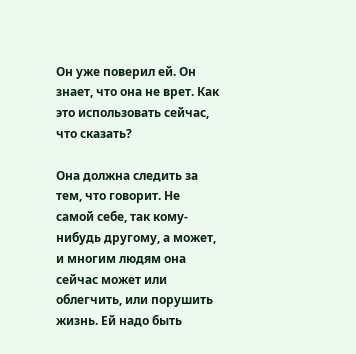Он уже поверил ей. Он знает, что она не врет. Как это использовать сейчас, что сказать?

Она должна следить за тем, что говорит. Не самой себе, так кому-нибудь другому, а может, и многим людям она сейчас может или облегчить, или порушить жизнь. Ей надо быть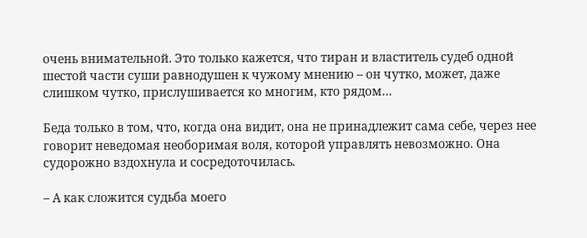очень внимательной. Это только кажется, что тиран и властитель судеб одной шестой части суши равнодушен к чужому мнению – он чутко, может, даже слишком чутко, прислушивается ко многим, кто рядом…

Беда только в том, что, когда она видит, она не принадлежит сама себе, через нее говорит неведомая необоримая воля, которой управлять невозможно. Она судорожно вздохнула и сосредоточилась.

– А как сложится судьба моего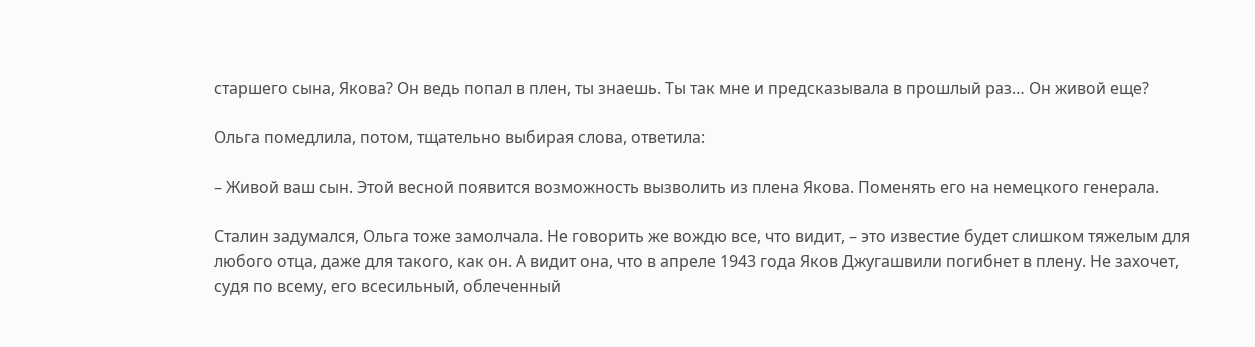старшего сына, Якова? Он ведь попал в плен, ты знаешь. Ты так мне и предсказывала в прошлый раз… Он живой еще?

Ольга помедлила, потом, тщательно выбирая слова, ответила:

– Живой ваш сын. Этой весной появится возможность вызволить из плена Якова. Поменять его на немецкого генерала.

Сталин задумался, Ольга тоже замолчала. Не говорить же вождю все, что видит, – это известие будет слишком тяжелым для любого отца, даже для такого, как он. А видит она, что в апреле 1943 года Яков Джугашвили погибнет в плену. Не захочет, судя по всему, его всесильный, облеченный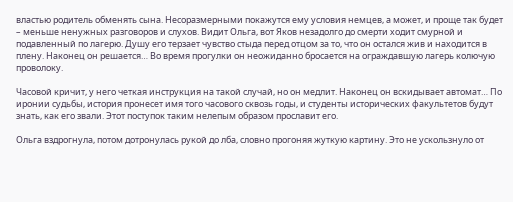властью родитель обменять сына. Несоразмерными покажутся ему условия немцев, а может, и проще так будет – меньше ненужных разговоров и слухов. Видит Ольга, вот Яков незадолго до смерти ходит смурной и подавленный по лагерю. Душу его терзает чувство стыда перед отцом за то, что он остался жив и находится в плену. Наконец он решается… Во время прогулки он неожиданно бросается на ограждавшую лагерь колючую проволоку.

Часовой кричит, у него четкая инструкция на такой случай, но он медлит. Наконец он вскидывает автомат… По иронии судьбы, история пронесет имя того часового сквозь годы, и студенты исторических факультетов будут знать, как его звали. Этот поступок таким нелепым образом прославит его.

Ольга вздрогнула, потом дотронулась рукой до лба, словно прогоняя жуткую картину. Это не ускользнуло от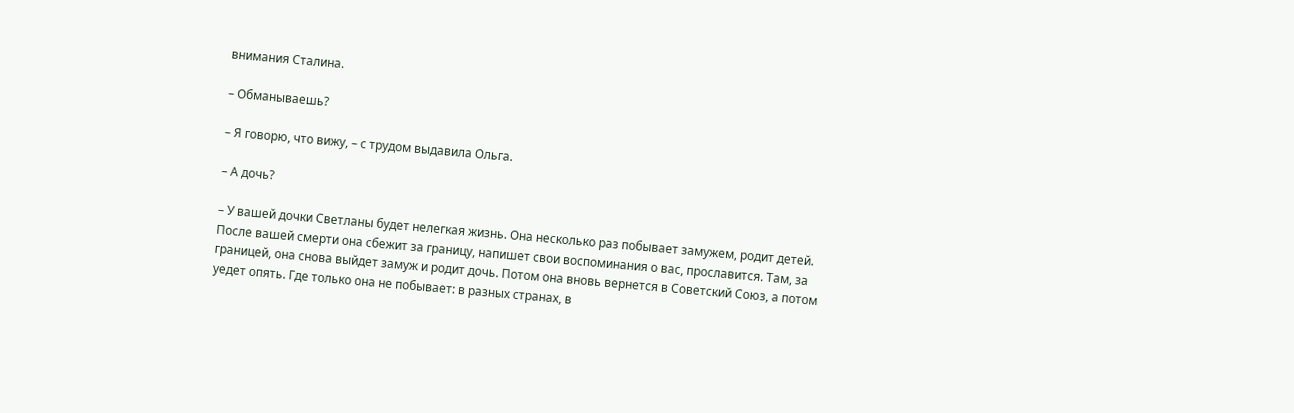внимания Сталина.

– Обманываешь?

– Я говорю, что вижу, – с трудом выдавила Ольга.

– А дочь?

– У вашей дочки Светланы будет нелегкая жизнь. Она несколько раз побывает замужем, родит детей. После вашей смерти она сбежит за границу, напишет свои воспоминания о вас, прославится. Там, за границей, она снова выйдет замуж и родит дочь. Потом она вновь вернется в Советский Союз, а потом уедет опять. Где только она не побывает: в разных странах, в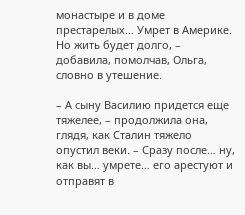монастыре и в доме престарелых… Умрет в Америке. Но жить будет долго, – добавила, помолчав, Ольга, словно в утешение.

– А сыну Василию придется еще тяжелее, – продолжила она, глядя, как Сталин тяжело опустил веки. – Сразу после… ну, как вы… умрете… его арестуют и отправят в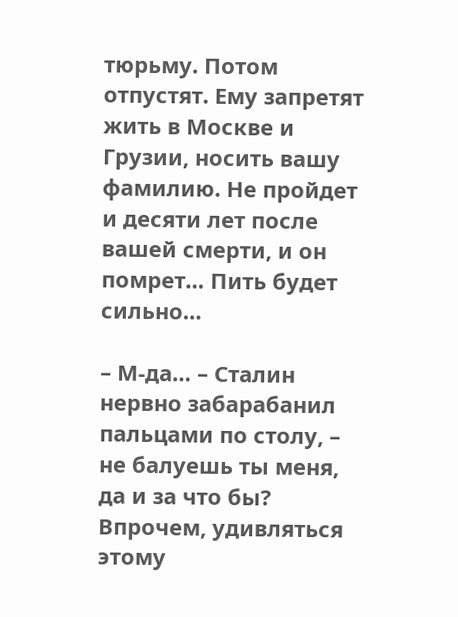тюрьму. Потом отпустят. Ему запретят жить в Москве и Грузии, носить вашу фамилию. Не пройдет и десяти лет после вашей смерти, и он помрет… Пить будет сильно…

– М-да… – Сталин нервно забарабанил пальцами по столу, – не балуешь ты меня, да и за что бы? Впрочем, удивляться этому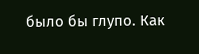было бы глупо. Как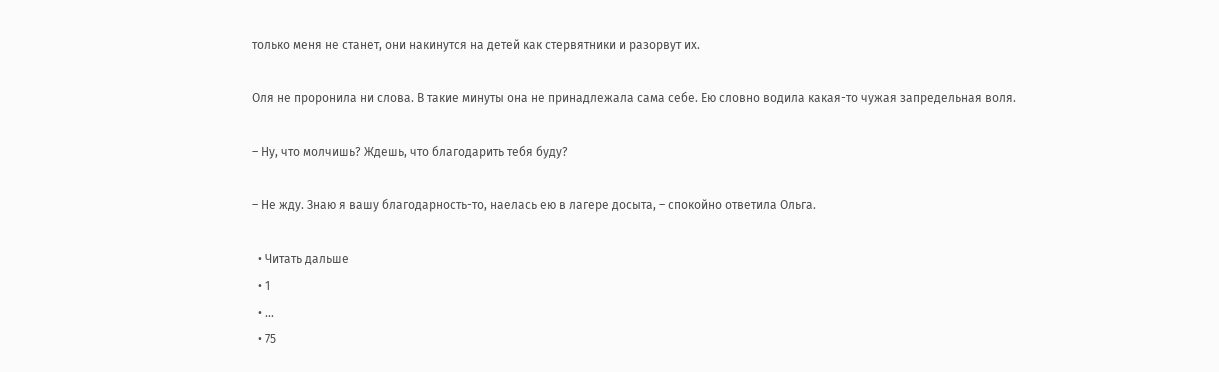только меня не станет, они накинутся на детей как стервятники и разорвут их.

Оля не проронила ни слова. В такие минуты она не принадлежала сама себе. Ею словно водила какая-то чужая запредельная воля.

– Ну, что молчишь? Ждешь, что благодарить тебя буду?

– Не жду. Знаю я вашу благодарность-то, наелась ею в лагере досыта, – спокойно ответила Ольга.

  • Читать дальше
  • 1
  • ...
  • 75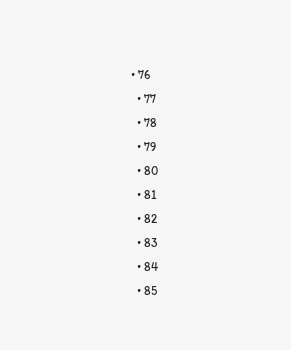• 76
  • 77
  • 78
  • 79
  • 80
  • 81
  • 82
  • 83
  • 84
  • 85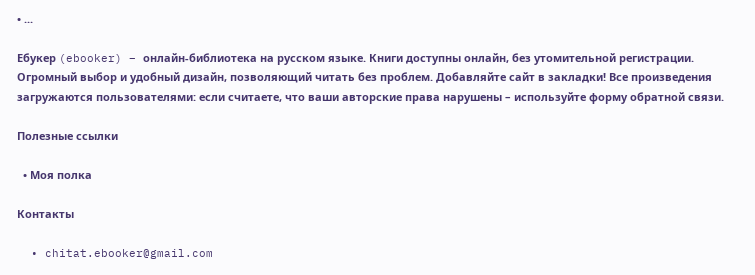• ...

Ебукер (ebooker) – онлайн-библиотека на русском языке. Книги доступны онлайн, без утомительной регистрации. Огромный выбор и удобный дизайн, позволяющий читать без проблем. Добавляйте сайт в закладки! Все произведения загружаются пользователями: если считаете, что ваши авторские права нарушены – используйте форму обратной связи.

Полезные ссылки

  • Моя полка

Контакты

  • chitat.ebooker@gmail.com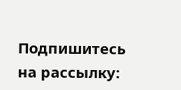Подпишитесь на рассылку: